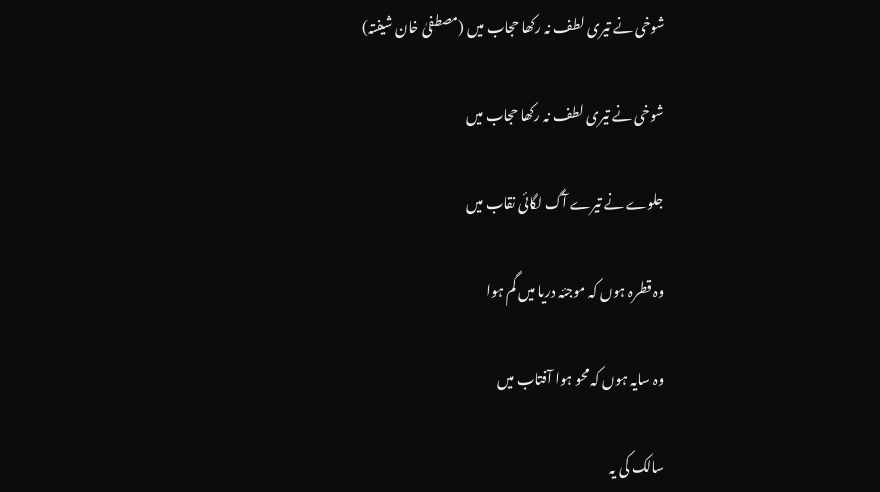شوخی نے تیری لطف نہ رکھا حجاب میں (مصطفیٰ خان شیفتہ)

شوخی نے تیری لطف نہ رکھا حجاب میں

جلوے نے تیرے آگ لگائی نقاب میں

وہ قطرہ ہوں کہ موجئہ دریا میں گم ہوا

وہ سایہ ہوں کہ محو ہوا آفتاب میں

سالک کی یہ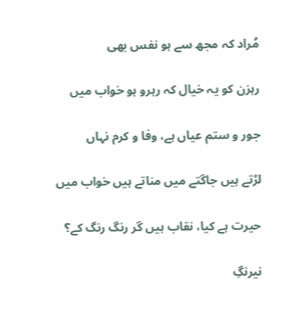مُراد کہ مجھ سے ہو نفس بھی

رہزن کو یہ خیال کہ رہرو ہو خواب میں

جور و ستم عیاں ہے، وفا و کرم نہاں

لڑتے ہیں جاگتے میں مناتے ہیں خواب میں

حیرت ہے کیا، نقاب ہیں گر رنگ رنگ کے؟

نیرنگِ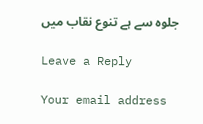جلوہ سے ہے تنوع نقاب میں

Leave a Reply

Your email address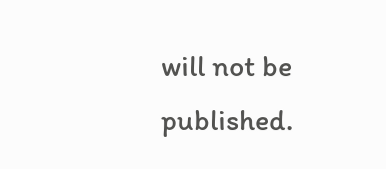will not be published.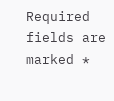Required fields are marked *